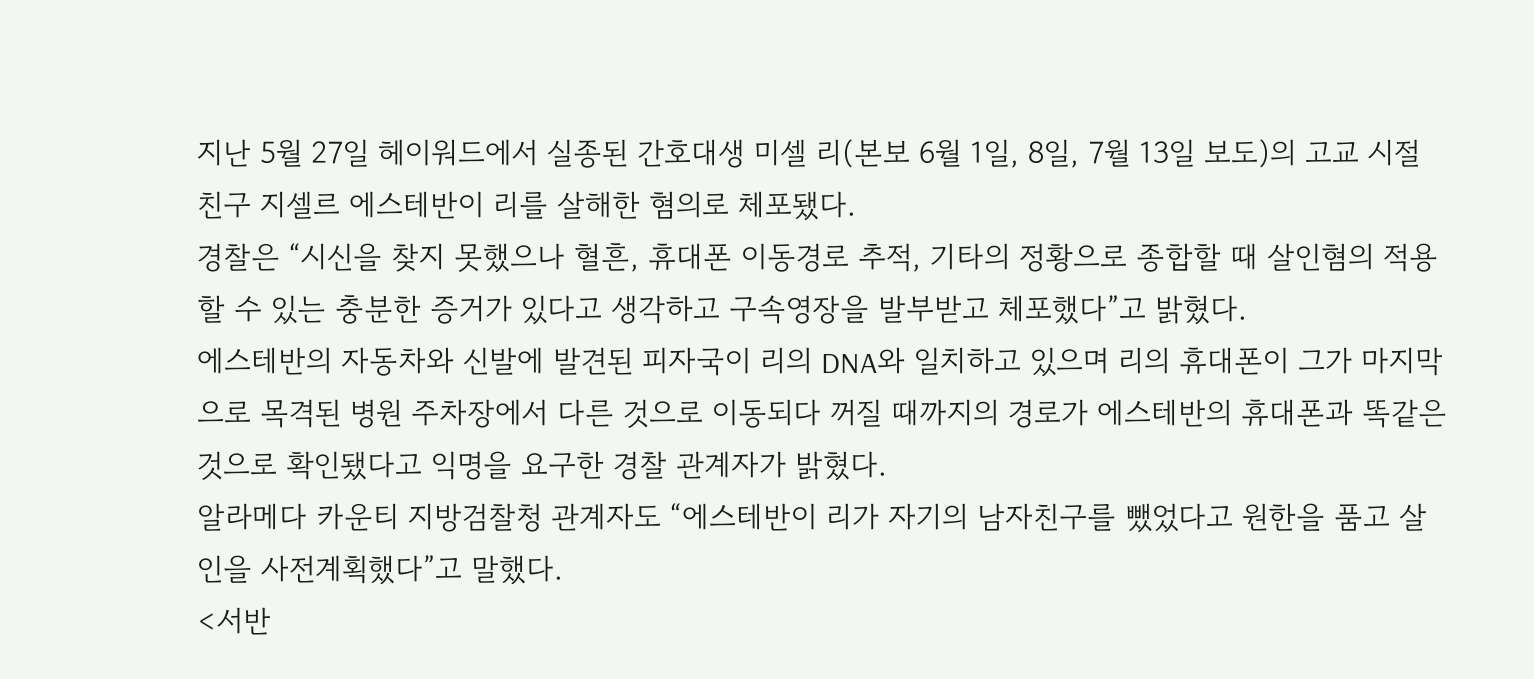지난 5월 27일 헤이워드에서 실종된 간호대생 미셀 리(본보 6월 1일, 8일, 7월 13일 보도)의 고교 시절 친구 지셀르 에스테반이 리를 살해한 혐의로 체포됐다.
경찰은 “시신을 찾지 못했으나 혈흔, 휴대폰 이동경로 추적, 기타의 정황으로 종합할 때 살인혐의 적용할 수 있는 충분한 증거가 있다고 생각하고 구속영장을 발부받고 체포했다”고 밝혔다.
에스테반의 자동차와 신발에 발견된 피자국이 리의 DNA와 일치하고 있으며 리의 휴대폰이 그가 마지막으로 목격된 병원 주차장에서 다른 것으로 이동되다 꺼질 때까지의 경로가 에스테반의 휴대폰과 똑같은 것으로 확인됐다고 익명을 요구한 경찰 관계자가 밝혔다.
알라메다 카운티 지방검찰청 관계자도 “에스테반이 리가 자기의 남자친구를 뺐었다고 원한을 품고 살인을 사전계획했다”고 말했다.
<서반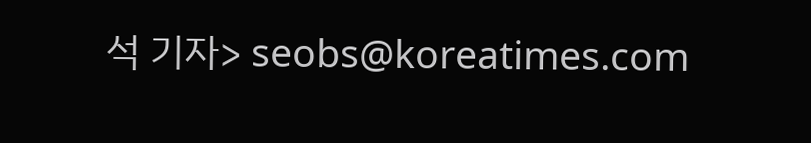석 기자> seobs@koreatimes.com